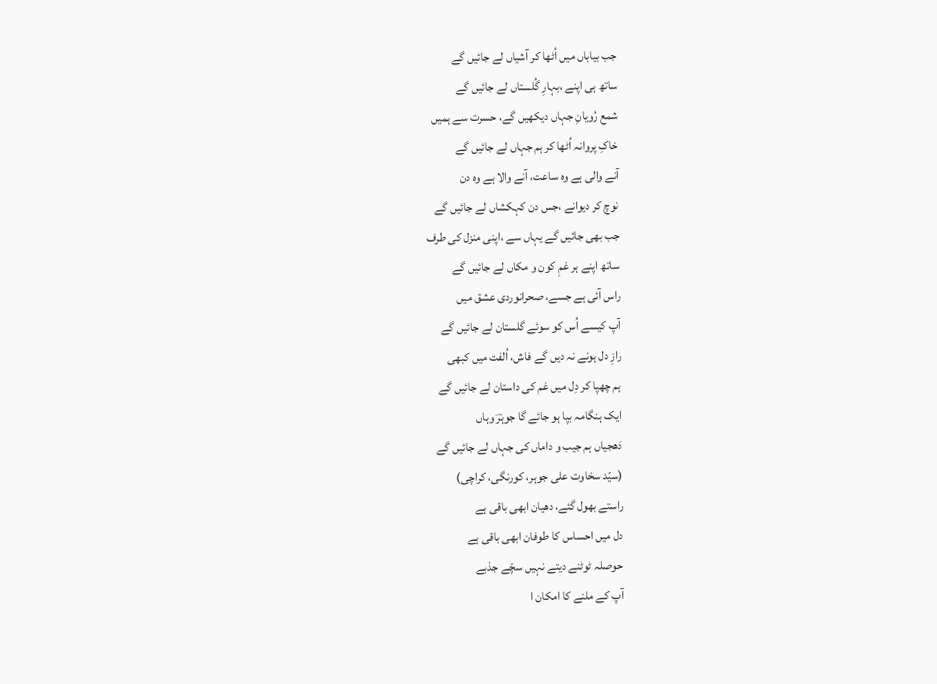جب بیاباں میں اُٹھا کر آشیاں لے جائیں گے
ساتھ ہی اپنے ،بہارِ گُلستاں لے جائیں گے
شمع رُویانِ جہاں دیکھیں گے، حسرت سے ہمیں
خاکِ پروانہ اُٹھا کر ہم جہاں لے جائیں گے
آنے والی ہے وہ ساعت، آنے والا ہے وہ دن
نوچ کر دیوانے ،جس دن کہکشاں لے جائیں گے
جب بھی جائیں گے یہاں سے ،اپنی منزل کی طرف
ساتھ اپنے ہر غمِ کون و مکاں لے جائیں گے
راس آئی ہے جسے، صحرانوردی عشق میں
آپ کیسے اُس کو سوئے گلستان لے جائیں گے
رازِ دل ہونے نہ دیں گے فاش، اُلفت میں کبھی
ہم چھپا کر دِل میں غم کی داستان لے جائیں گے
ایک ہنگامہ بپا ہو جائے گا جوہرؔ وہاں
دَھجیاں ہم جیب و داماں کی جہاں لے جائیں گے
(سیّد سخاوت علی جوہر، کورنگی، کراچی)
راستے بھول گئے، دھیان ابھی باقی ہے
دل میں احساس کا طوفان ابھی باقی ہے
حوصلہ ٹوٹنے دیتے نہیں سچّے جذبے
آپ کے ملنے کا امکان ا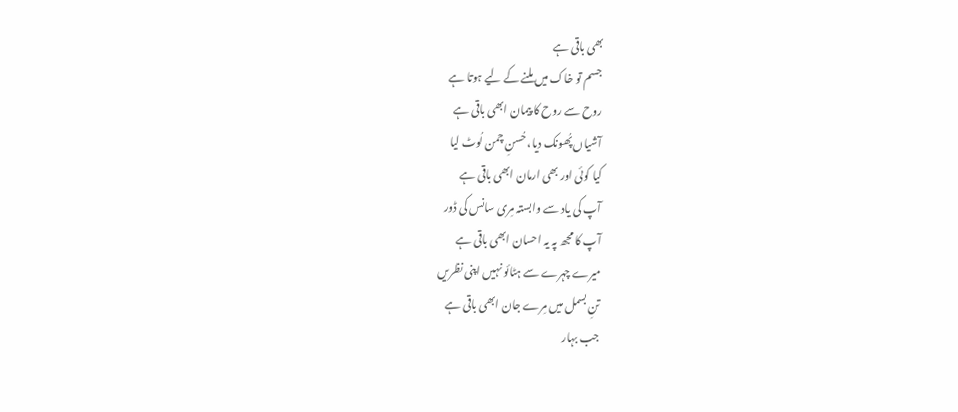بھی باقی ہے
جسم تو خاک میں ملنے کے لیے ہوتا ہے
روح سے روح کا پیمان ابھی باقی ہے
آشیاں پُھونک دیا، حُسنِ چمن لُوٹ لیا
کیا کوئی اور بھی ارمان ابھی باقی ہے
آپ کی یاد سے وابستہ مِری سانس کی ڈور
آپ کا مجھ پہ یہ احسان ابھی باقی ہے
میرے چہرے سے ہٹائو نہیں اپنی نظریں
تنِ بسمل میں مِرے جان ابھی باقی ہے
جب بہار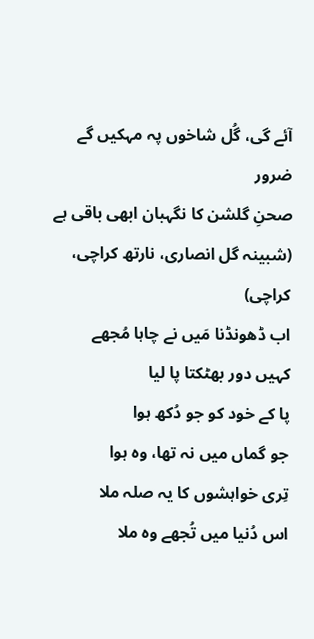آئے گی، گُل شاخوں پہ مہکیں گے ضرور
صحنِ گلشن کا نگہبان ابھی باقی ہے
(شبینہ گل انصاری، نارتھ کراچی، کراچی)
اب ڈھونڈنا مَیں نے چاہا مُجھے
کہیں دور بھٹکتا پا لیا
پا کے خود کو جو دُکھ ہوا
جو گماں میں نہ تھا، وہ ہوا
تِری خواہشوں کا یہ صلہ ملا
اس دُنیا میں تُجھے وہ ملا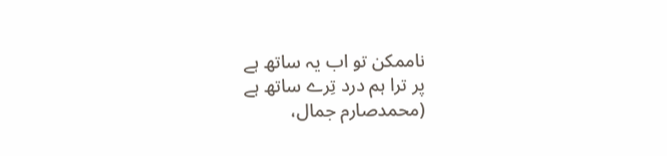ناممکن تو اب یہ ساتھ ہے
پر ترا ہم درد تِرے ساتھ ہے
(محمدصارم جمال،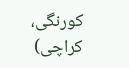کورنگی، کراچی)